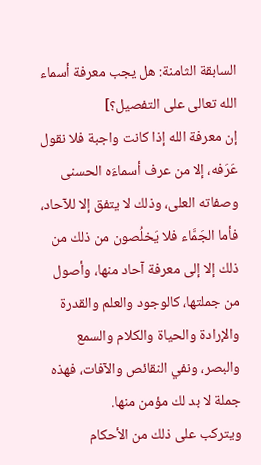السابقة الثامنة: هل يجب معرفة أسماء الله تعالى على التفصيل؟]
إن معرفة الله إذا كانت واجبة فلا نقول عَرَفه، إلا من عرف أسماءَه الحسنى وصفاته العلى، وذلك لا يتفق إلا للآحاد، فأما الجَمَّاء فلا يَخلُصون من ذلك من ذلك إلا إلى معرفة آحاد منها، وأصول من جملتها، كالوجود والعلم والقدرة والإرادة والحياة والكلام والسمع والبصر، ونفي النقائص والآفات، فهذه جملة لا بد لك مؤمن منها.
ويتركب على ذلك من الأحكام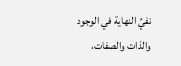نفيُ النهاية في الوجود والذات والصفات،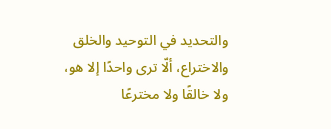والتحديد في التوحيد والخلق والاختراع، ألّا ترى واحدًا إلا هو، ولا خالقًا ولا مخترعًا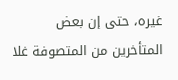غيره، حتى إن بعض المتأخرين من المتصوفة غلا